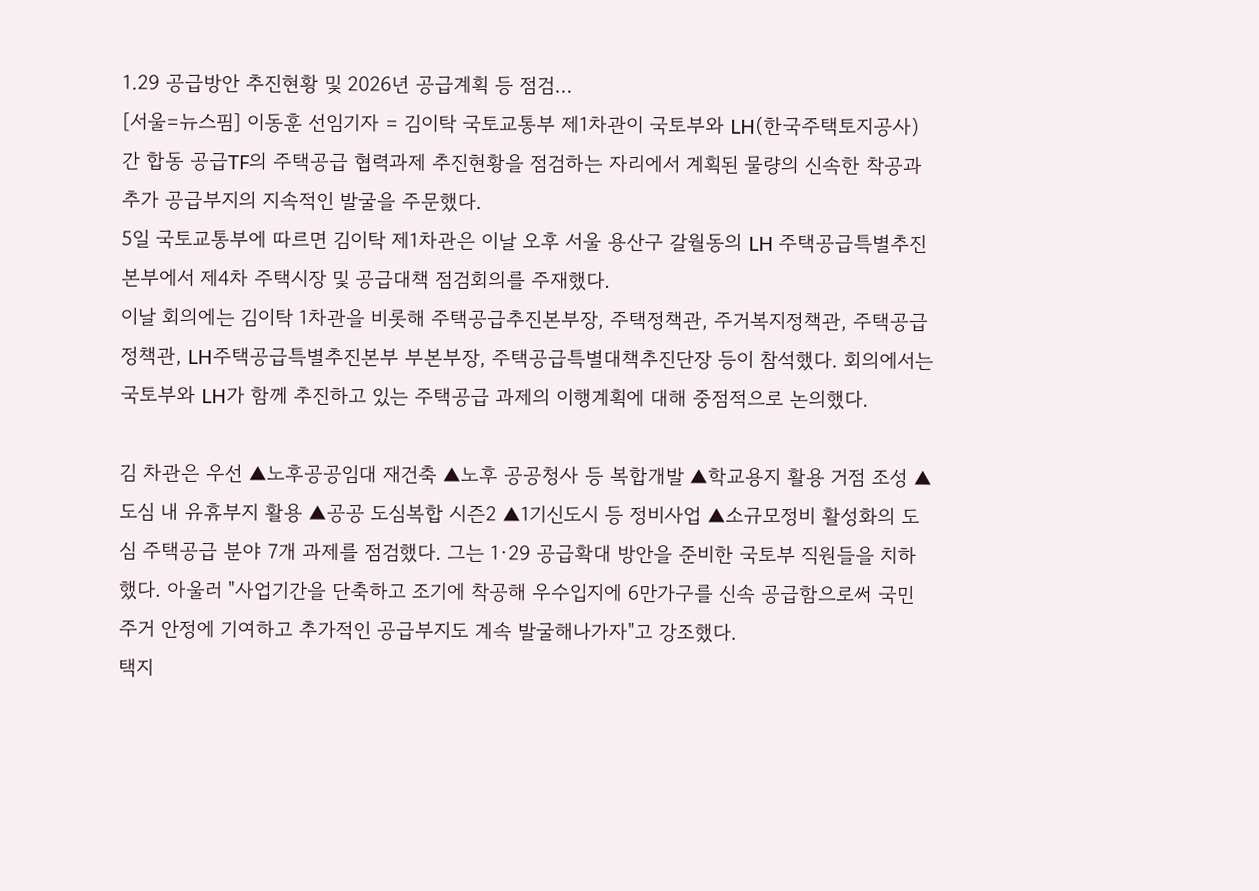1.29 공급방안 추진현황 및 2026년 공급계획 등 점검…
[서울=뉴스핌] 이동훈 선임기자 = 김이탁 국토교통부 제1차관이 국토부와 LH(한국주택토지공사)간 합동 공급TF의 주택공급 협력과제 추진현황을 점검하는 자리에서 계획된 물량의 신속한 착공과 추가 공급부지의 지속적인 발굴을 주문했다.
5일 국토교통부에 따르면 김이탁 제1차관은 이날 오후 서울 용산구 갈월동의 LH 주택공급특별추진본부에서 제4차 주택시장 및 공급대책 점검회의를 주재했다.
이날 회의에는 김이탁 1차관을 비롯해 주택공급추진본부장, 주택정책관, 주거복지정책관, 주택공급정책관, LH주택공급특별추진본부 부본부장, 주택공급특별대책추진단장 등이 참석했다. 회의에서는 국토부와 LH가 함께 추진하고 있는 주택공급 과제의 이행계획에 대해 중점적으로 논의했다.

김 차관은 우선 ▲노후공공임대 재건축 ▲노후 공공청사 등 복합개발 ▲학교용지 활용 거점 조성 ▲도심 내 유휴부지 활용 ▲공공 도심복합 시즌2 ▲1기신도시 등 정비사업 ▲소규모정비 활성화의 도심 주택공급 분야 7개 과제를 점검했다. 그는 1·29 공급확대 방안을 준비한 국토부 직원들을 치하했다. 아울러 "사업기간을 단축하고 조기에 착공해 우수입지에 6만가구를 신속 공급함으로써 국민주거 안정에 기여하고 추가적인 공급부지도 계속 발굴해나가자"고 강조했다.
택지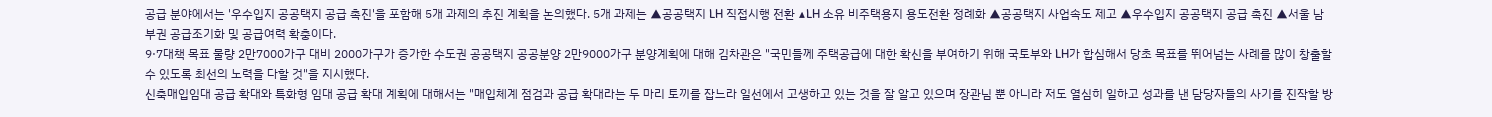공급 분야에서는 '우수입지 공공택지 공급 촉진'을 포함해 5개 과제의 추진 계획을 논의했다. 5개 과제는 ▲공공택지 LH 직접시행 전환 ▲LH 소유 비주택용지 용도전환 정례화 ▲공공택지 사업속도 제고 ▲우수입지 공공택지 공급 촉진 ▲서울 남부권 공급조기화 및 공급여력 확충이다.
9·7대책 목표 물량 2만7000가구 대비 2000가구가 증가한 수도권 공공택지 공공분양 2만9000가구 분양계획에 대해 김차관은 "국민들께 주택공급에 대한 확신을 부여하기 위해 국토부와 LH가 합심해서 당초 목표를 뛰어넘는 사례를 많이 창출할 수 있도록 최선의 노력을 다할 것"을 지시했다.
신축매입임대 공급 확대와 특화형 임대 공급 확대 계획에 대해서는 "매입체계 점검과 공급 확대라는 두 마리 토끼를 잡느라 일선에서 고생하고 있는 것을 잘 알고 있으며 장관님 뿐 아니라 저도 열심히 일하고 성과를 낸 담당자들의 사기를 진작할 방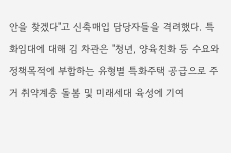안을 찾겠다"고 신축매입 담당자들을 격려했다. 특화임대에 대해 김 차관은 "청년, 양육친화 등 수요와 정책목적에 부합하는 유형별 특화주택 공급으로 주거 취약계층 돌봄 및 미래세대 육성에 기여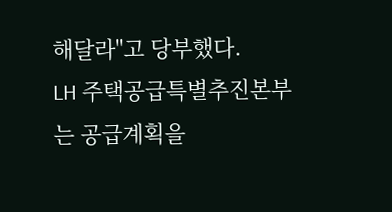해달라"고 당부했다.
LH 주택공급특별추진본부는 공급계획을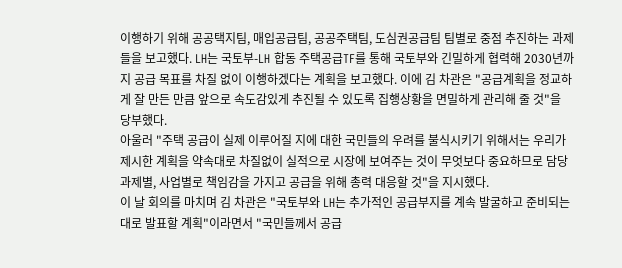이행하기 위해 공공택지팀, 매입공급팀, 공공주택팀, 도심권공급팀 팀별로 중점 추진하는 과제들을 보고했다. LH는 국토부-LH 합동 주택공급TF를 통해 국토부와 긴밀하게 협력해 2030년까지 공급 목표를 차질 없이 이행하겠다는 계획을 보고했다. 이에 김 차관은 "공급계획을 정교하게 잘 만든 만큼 앞으로 속도감있게 추진될 수 있도록 집행상황을 면밀하게 관리해 줄 것"을 당부했다.
아울러 "주택 공급이 실제 이루어질 지에 대한 국민들의 우려를 불식시키기 위해서는 우리가 제시한 계획을 약속대로 차질없이 실적으로 시장에 보여주는 것이 무엇보다 중요하므로 담당 과제별, 사업별로 책임감을 가지고 공급을 위해 총력 대응할 것"을 지시했다.
이 날 회의를 마치며 김 차관은 "국토부와 LH는 추가적인 공급부지를 계속 발굴하고 준비되는 대로 발표할 계획"이라면서 "국민들께서 공급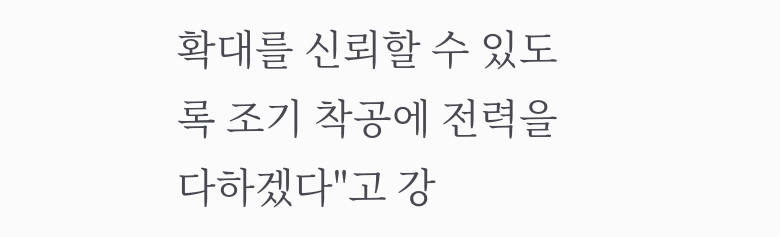확대를 신뢰할 수 있도록 조기 착공에 전력을 다하겠다"고 강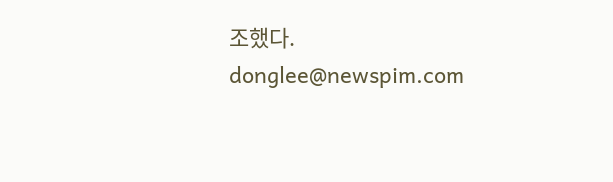조했다.
donglee@newspim.com